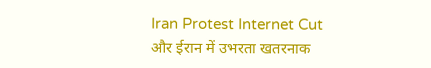Iran Protest Internet Cut और ईरान में उभरता खतरनाक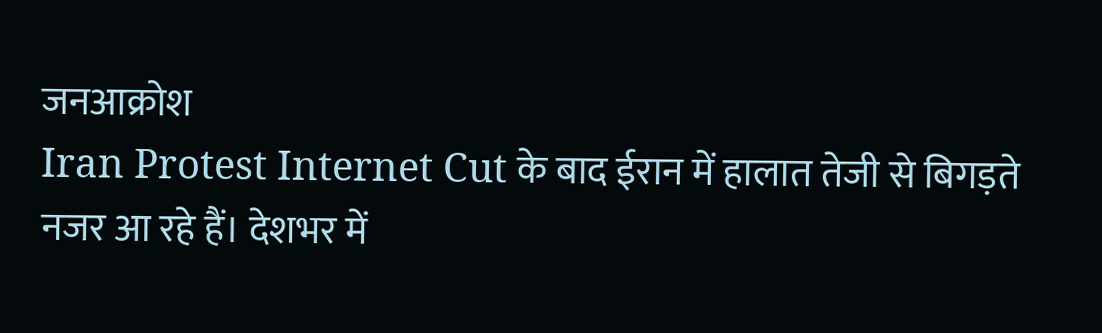जनआक्रोश
Iran Protest Internet Cut के बाद ईरान में हालात तेजी से बिगड़ते नजर आ रहे हैं। देशभर में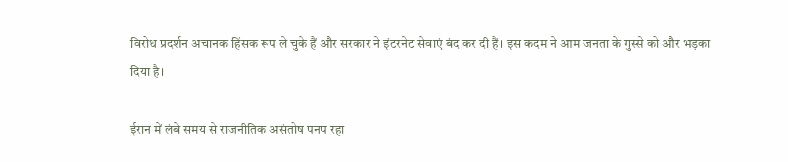विरोध प्रदर्शन अचानक हिंसक रूप ले चुके हैं और सरकार ने इंटरनेट सेवाएं बंद कर दी हैं। इस कदम ने आम जनता के गुस्से को और भड़का दिया है।

ईरान में लंबे समय से राजनीतिक असंतोष पनप रहा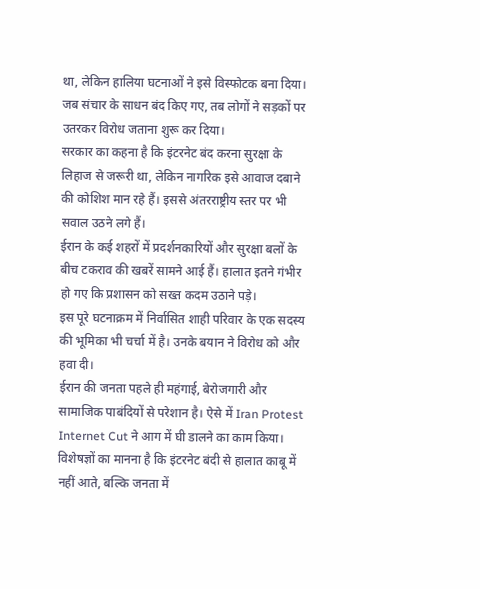था, लेकिन हालिया घटनाओं ने इसे विस्फोटक बना दिया। जब संचार के साधन बंद किए गए, तब लोगों ने सड़कों पर उतरकर विरोध जताना शुरू कर दिया।
सरकार का कहना है कि इंटरनेट बंद करना सुरक्षा के लिहाज से जरूरी था, लेकिन नागरिक इसे आवाज दबाने की कोशिश मान रहे हैं। इससे अंतरराष्ट्रीय स्तर पर भी सवाल उठने लगे हैं।
ईरान के कई शहरों में प्रदर्शनकारियों और सुरक्षा बलों के बीच टकराव की खबरें सामने आई हैं। हालात इतने गंभीर हो गए कि प्रशासन को सख्त कदम उठाने पड़े।
इस पूरे घटनाक्रम में निर्वासित शाही परिवार के एक सदस्य की भूमिका भी चर्चा में है। उनके बयान ने विरोध को और हवा दी।
ईरान की जनता पहले ही महंगाई, बेरोजगारी और सामाजिक पाबंदियों से परेशान है। ऐसे में Iran Protest Internet Cut ने आग में घी डालने का काम किया।
विशेषज्ञों का मानना है कि इंटरनेट बंदी से हालात काबू में नहीं आते, बल्कि जनता में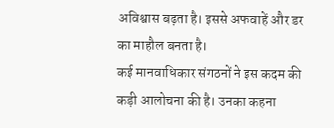अविश्वास बढ़ता है। इससे अफवाहें और डर का माहौल बनता है।
कई मानवाधिकार संगठनों ने इस कदम की कड़ी आलोचना की है। उनका कहना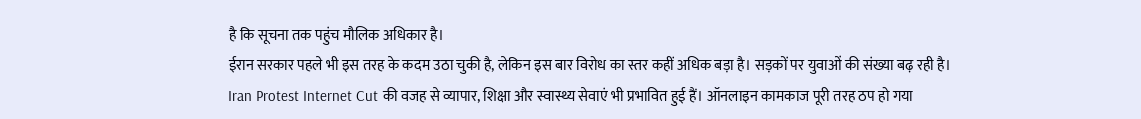है कि सूचना तक पहुंच मौलिक अधिकार है।
ईरान सरकार पहले भी इस तरह के कदम उठा चुकी है, लेकिन इस बार विरोध का स्तर कहीं अधिक बड़ा है। सड़कों पर युवाओं की संख्या बढ़ रही है।
Iran Protest Internet Cut की वजह से व्यापार, शिक्षा और स्वास्थ्य सेवाएं भी प्रभावित हुई हैं। ऑनलाइन कामकाज पूरी तरह ठप हो गया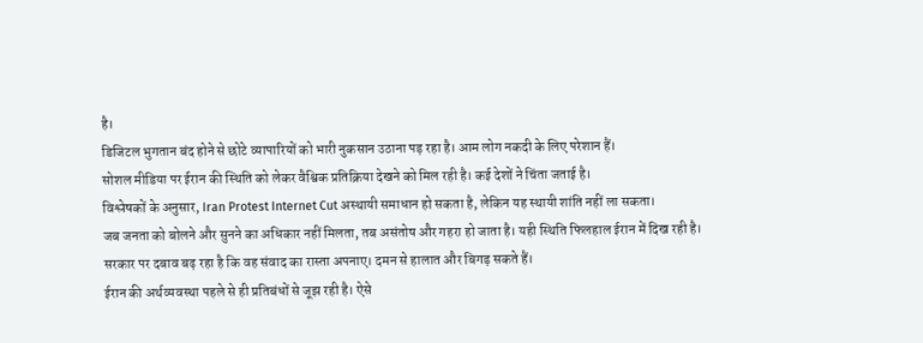है।
डिजिटल भुगतान बंद होने से छोटे व्यापारियों को भारी नुकसान उठाना पड़ रहा है। आम लोग नकदी के लिए परेशान हैं।
सोशल मीडिया पर ईरान की स्थिति को लेकर वैश्विक प्रतिक्रिया देखने को मिल रही है। कई देशों ने चिंता जताई है।
विश्लेषकों के अनुसार, Iran Protest Internet Cut अस्थायी समाधान हो सकता है, लेकिन यह स्थायी शांति नहीं ला सकता।
जब जनता को बोलने और सुनने का अधिकार नहीं मिलता, तब असंतोष और गहरा हो जाता है। यही स्थिति फिलहाल ईरान में दिख रही है।
सरकार पर दबाव बढ़ रहा है कि वह संवाद का रास्ता अपनाए। दमन से हालात और बिगड़ सकते हैं।
ईरान की अर्थव्यवस्था पहले से ही प्रतिबंधों से जूझ रही है। ऐसे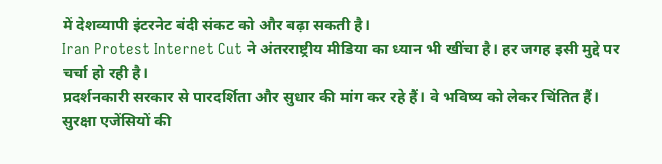में देशव्यापी इंटरनेट बंदी संकट को और बढ़ा सकती है।
Iran Protest Internet Cut ने अंतरराष्ट्रीय मीडिया का ध्यान भी खींचा है। हर जगह इसी मुद्दे पर चर्चा हो रही है।
प्रदर्शनकारी सरकार से पारदर्शिता और सुधार की मांग कर रहे हैं। वे भविष्य को लेकर चिंतित हैं।
सुरक्षा एजेंसियों की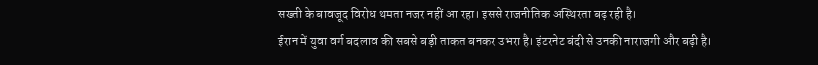सख्ती के बावजूद विरोध थमता नजर नहीं आ रहा। इससे राजनीतिक अस्थिरता बढ़ रही है।
ईरान में युवा वर्ग बदलाव की सबसे बड़ी ताकत बनकर उभरा है। इंटरनेट बंदी से उनकी नाराजगी और बढ़ी है।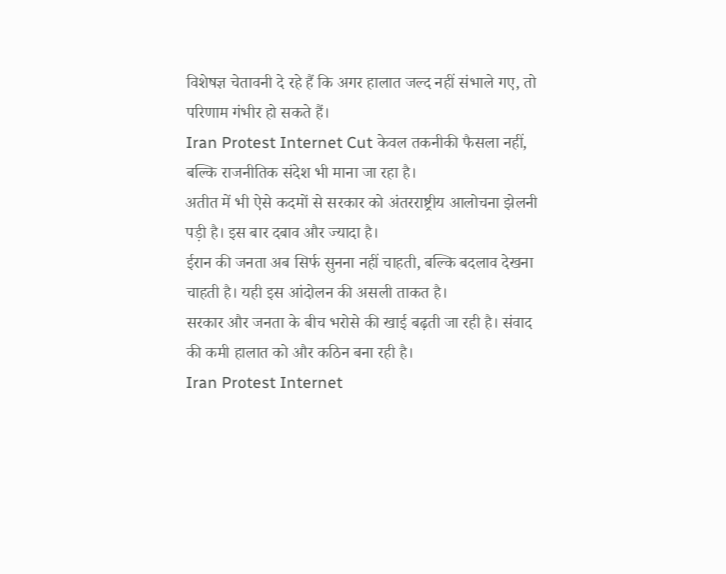विशेषज्ञ चेतावनी दे रहे हैं कि अगर हालात जल्द नहीं संभाले गए, तो परिणाम गंभीर हो सकते हैं।
Iran Protest Internet Cut केवल तकनीकी फैसला नहीं, बल्कि राजनीतिक संदेश भी माना जा रहा है।
अतीत में भी ऐसे कदमों से सरकार को अंतरराष्ट्रीय आलोचना झेलनी पड़ी है। इस बार दबाव और ज्यादा है।
ईरान की जनता अब सिर्फ सुनना नहीं चाहती, बल्कि बदलाव देखना चाहती है। यही इस आंदोलन की असली ताकत है।
सरकार और जनता के बीच भरोसे की खाई बढ़ती जा रही है। संवाद की कमी हालात को और कठिन बना रही है।
Iran Protest Internet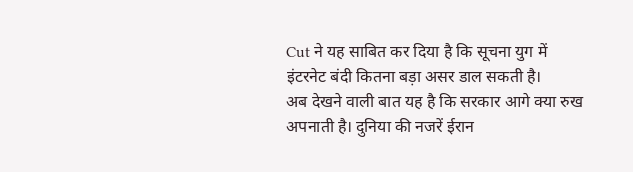Cut ने यह साबित कर दिया है कि सूचना युग में इंटरनेट बंदी कितना बड़ा असर डाल सकती है।
अब देखने वाली बात यह है कि सरकार आगे क्या रुख अपनाती है। दुनिया की नजरें ईरान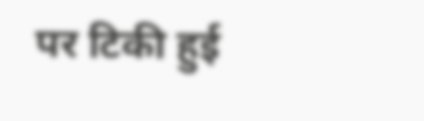पर टिकी हुई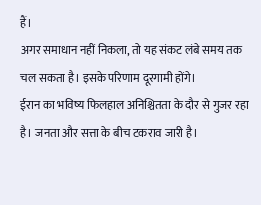हैं।
अगर समाधान नहीं निकला, तो यह संकट लंबे समय तक चल सकता है। इसके परिणाम दूरगामी होंगे।
ईरान का भविष्य फिलहाल अनिश्चितता के दौर से गुजर रहा है। जनता और सत्ता के बीच टकराव जारी है।